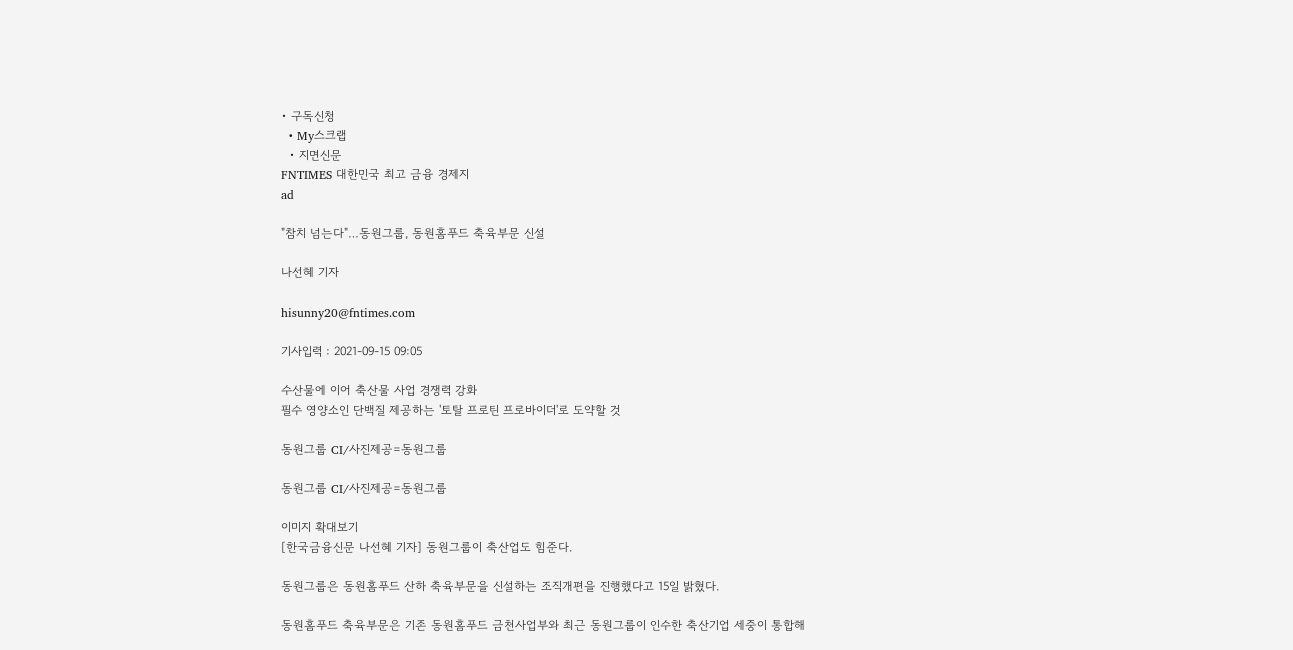• 구독신청
  • My스크랩
  • 지면신문
FNTIMES 대한민국 최고 금융 경제지
ad

"참치 넘는다"…동원그룹, 동원홈푸드 축육부문 신설

나선혜 기자

hisunny20@fntimes.com

기사입력 : 2021-09-15 09:05

수산물에 이어 축산물 사업 경쟁력 강화
필수 영양소인 단백질 제공하는 '토탈 프로틴 프로바이더'로 도약할 것

동원그룹 CI/사진제공=동원그룹

동원그룹 CI/사진제공=동원그룹

이미지 확대보기
[한국금융신문 나선혜 기자] 동원그룹이 축산업도 힘준다.

동원그룹은 동원홈푸드 산하 축육부문을 신설하는 조직개편을 진행했다고 15일 밝혔다.

동원홈푸드 축육부문은 기존 동원홈푸드 금천사업부와 최근 동원그룹이 인수한 축산기업 세중이 통합해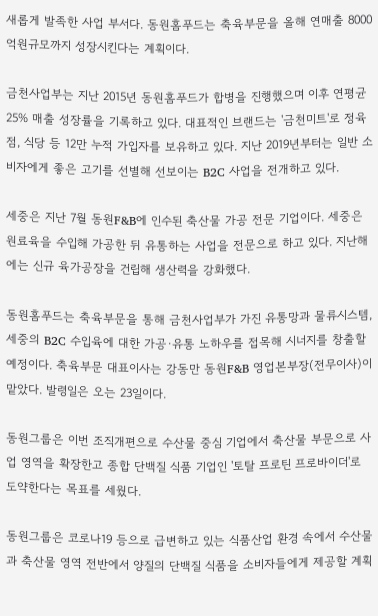새롭게 발족한 사업 부서다. 동원홈푸드는 축육부문을 올해 연매출 8000억원규모까지 성장시킨다는 계획이다.

금천사업부는 지난 2015년 동원홈푸드가 합병을 진행했으며 이후 연평균 25% 매출 성장률을 기록하고 있다. 대표적인 브랜드는 '금천미트'로 정육점, 식당 등 12만 누적 가입자를 보유하고 있다. 지난 2019년부터는 일반 소비자에게 좋은 고기를 선별해 선보이는 B2C 사업을 전개하고 있다.

세중은 지난 7월 동원F&B에 인수된 축산물 가공 전문 기업이다. 세중은 원료육을 수입해 가공한 뒤 유통하는 사업을 전문으로 하고 있다. 지난해에는 신규 육가공장을 건립해 생산력을 강화했다.

동원홈푸드는 축육부문을 통해 금천사업부가 가진 유통망과 물류시스템, 세중의 B2C 수입육에 대한 가공·유통 노하우를 접목해 시너지를 창출할 예정이다. 축육부문 대표이사는 강동만 동원F&B 영업본부장(전무이사)이 맡았다. 발령일은 오는 23일이다.

동원그룹은 이번 조직개편으로 수산물 중심 기업에서 축산물 부문으로 사업 영역을 확장한고 종합 단백질 식품 기업인 '토탈 프로틴 프로바이더'로 도약한다는 목표를 세웠다.

동원그룹은 코로나19 등으로 급변하고 있는 식품산업 환경 속에서 수산물과 축산물 영역 전반에서 양질의 단백질 식품을 소비자들에게 제공할 계획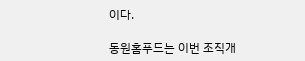이다.

동원홈푸드는 이번 조직개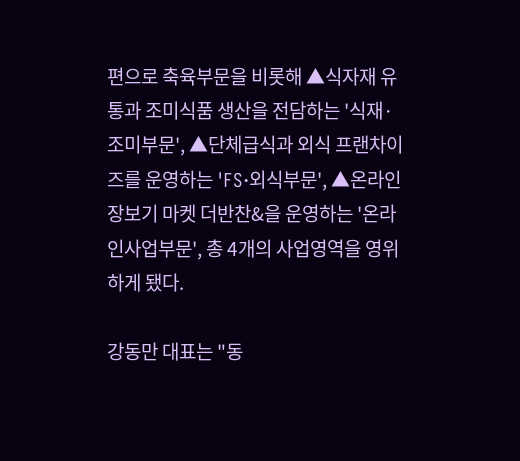편으로 축육부문을 비롯해 ▲식자재 유통과 조미식품 생산을 전담하는 '식재·조미부문', ▲단체급식과 외식 프랜차이즈를 운영하는 'FS·외식부문', ▲온라인 장보기 마켓 더반찬&을 운영하는 '온라인사업부문', 총 4개의 사업영역을 영위하게 됐다.

강동만 대표는 "동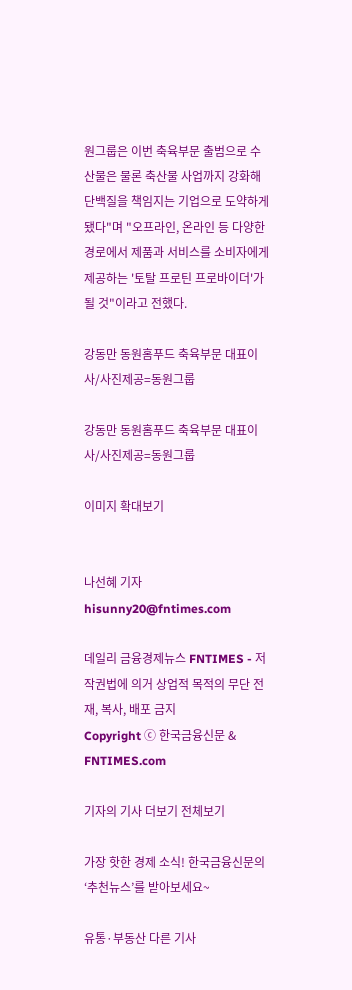원그룹은 이번 축육부문 출범으로 수산물은 물론 축산물 사업까지 강화해 단백질을 책임지는 기업으로 도약하게 됐다"며 "오프라인, 온라인 등 다양한 경로에서 제품과 서비스를 소비자에게 제공하는 '토탈 프로틴 프로바이더'가 될 것"이라고 전했다.

강동만 동원홈푸드 축육부문 대표이사/사진제공=동원그룹

강동만 동원홈푸드 축육부문 대표이사/사진제공=동원그룹

이미지 확대보기


나선혜 기자 hisunny20@fntimes.com

데일리 금융경제뉴스 FNTIMES - 저작권법에 의거 상업적 목적의 무단 전재, 복사, 배포 금지
Copyright ⓒ 한국금융신문 & FNTIMES.com

기자의 기사 더보기 전체보기

가장 핫한 경제 소식! 한국금융신문의 ‘추천뉴스’를 받아보세요~

유통·부동산 다른 기사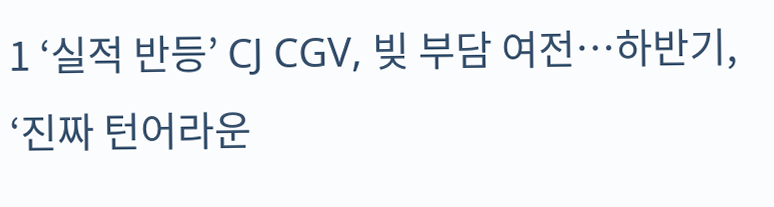1 ‘실적 반등’ CJ CGV, 빚 부담 여전…하반기, ‘진짜 턴어라운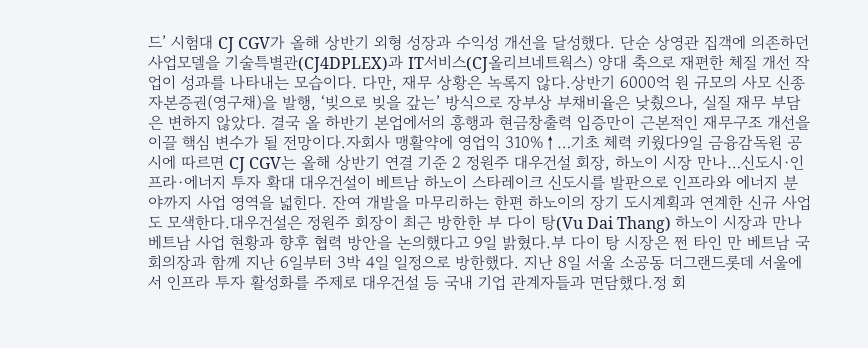드’ 시험대 CJ CGV가 올해 상반기 외형 성장과 수익성 개선을 달성했다. 단순 상영관 집객에 의존하던 사업모델을 기술특별관(CJ4DPLEX)과 IT서비스(CJ올리브네트웍스) 양대 축으로 재편한 체질 개선 작업이 성과를 나타내는 모습이다. 다만, 재무 상황은 녹록지 않다.상반기 6000억 원 규모의 사모 신종자본증권(영구채)을 발행, ‘빚으로 빚을 갚는’ 방식으로 장부상 부채비율은 낮췄으나, 실질 재무 부담은 변하지 않았다. 결국 올 하반기 본업에서의 흥행과 현금창출력 입증만이 근본적인 재무구조 개선을 이끌 핵심 변수가 될 전망이다.자회사 맹활약에 영업익 310%↑…기초 체력 키웠다9일 금융감독원 공시에 따르면 CJ CGV는 올해 상반기 연결 기준 2 정원주 대우건설 회장, 하노이 시장 만나…신도시·인프라·에너지 투자 확대 대우건설이 베트남 하노이 스타레이크 신도시를 발판으로 인프라와 에너지 분야까지 사업 영역을 넓힌다. 잔여 개발을 마무리하는 한편 하노이의 장기 도시계획과 연계한 신규 사업도 모색한다.대우건설은 정원주 회장이 최근 방한한 부 다이 탕(Vu Dai Thang) 하노이 시장과 만나 베트남 사업 현황과 향후 협력 방안을 논의했다고 9일 밝혔다.부 다이 탕 시장은 쩐 타인 만 베트남 국회의장과 함께 지난 6일부터 3박 4일 일정으로 방한했다. 지난 8일 서울 소공동 더그랜드롯데 서울에서 인프라 투자 활성화를 주제로 대우건설 등 국내 기업 관계자들과 면담했다.정 회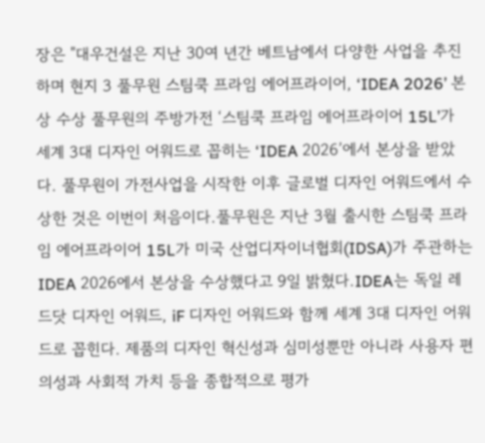장은 "대우건설은 지난 30여 년간 베트남에서 다양한 사업을 추진하며 현지 3 풀무원 스팀쿡 프라임 에어프라이어, ‘IDEA 2026’ 본상 수상 풀무원의 주방가전 ‘스팀쿡 프라임 에어프라이어 15L’가 세계 3대 디자인 어워드로 꼽히는 ‘IDEA 2026’에서 본상을 받았다. 풀무원이 가전사업을 시작한 이후 글로벌 디자인 어워드에서 수상한 것은 이번이 처음이다.풀무원은 지난 3월 출시한 스팀쿡 프라임 에어프라이어 15L가 미국 산업디자이너협회(IDSA)가 주관하는 IDEA 2026에서 본상을 수상했다고 9일 밝혔다.IDEA는 독일 레드닷 디자인 어워드, iF 디자인 어워드와 함께 세계 3대 디자인 어워드로 꼽힌다. 제품의 디자인 혁신성과 심미성뿐만 아니라 사용자 편의성과 사회적 가치 등을 종합적으로 평가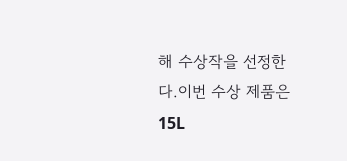해 수상작을 선정한다.이번 수상 제품은 15L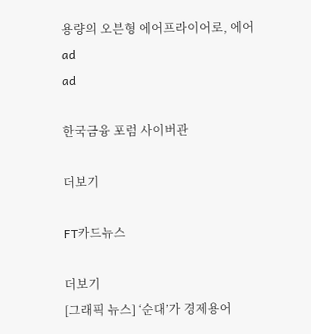용량의 오븐형 에어프라이어로, 에어
ad
ad

한국금융 포럼 사이버관

더보기

FT카드뉴스

더보기
[그래픽 뉴스] ‘순대’가 경제용어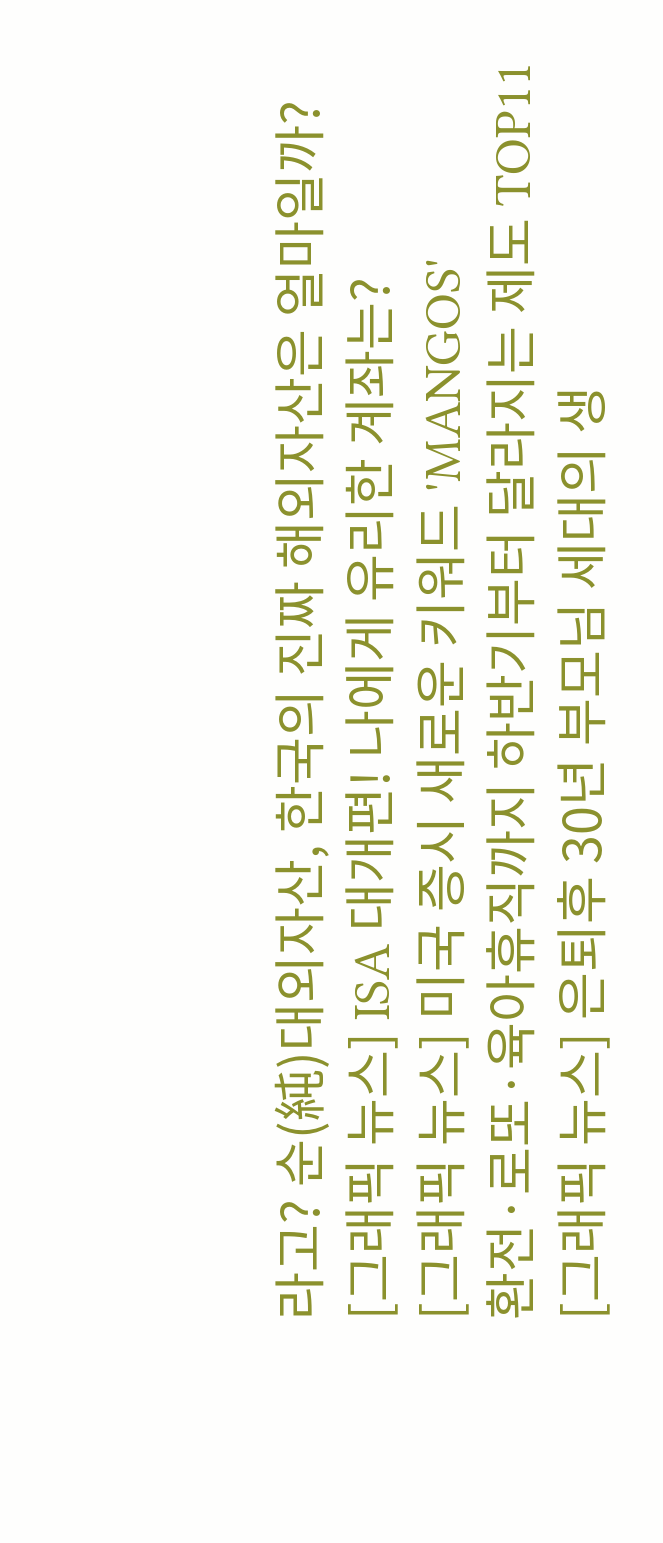라고? 순(純)대외자산, 한국의 진짜 해외자산은 얼마일까?
[그래픽 뉴스] ISA 대개편! 나에게 유리한 계좌는?
[그래픽 뉴스] 미국 증시 새로운 키워드 'MANGOS'
환전·로또·육아휴직까지 하반기부터 달라지는 제도 TOP11
[그래픽 뉴스] 은퇴후 30년 부모님 세대의 생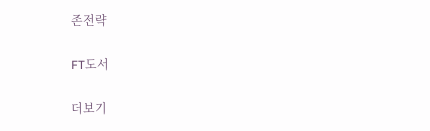존전략

FT도서

더보기